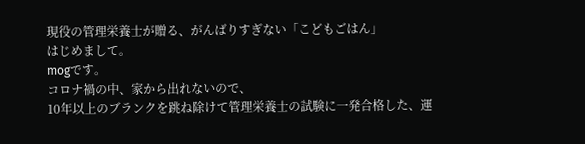現役の管理栄養士が贈る、がんばりすぎない「こどもごはん」
はじめまして。
mogです。
コロナ禍の中、家から出れないので、
10年以上のブランクを跳ね除けて管理栄養士の試験に一発合格した、運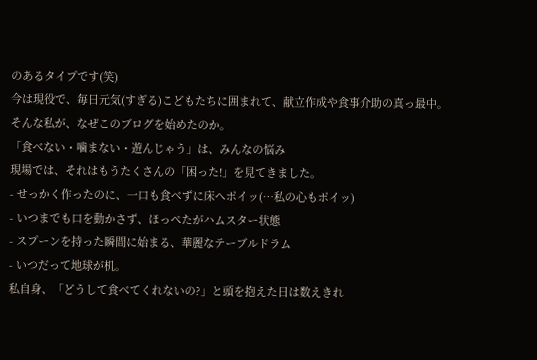のあるタイプです(笑)
今は現役で、毎日元気(すぎる)こどもたちに囲まれて、献立作成や食事介助の真っ最中。
そんな私が、なぜこのブログを始めたのか。
「食べない・噛まない・遊んじゃう」は、みんなの悩み
現場では、それはもうたくさんの「困った!」を見てきました。
- せっかく作ったのに、一口も食べずに床へポイッ(…私の心もポイッ)
- いつまでも口を動かさず、ほっぺたがハムスター状態
- スプーンを持った瞬間に始まる、華麗なテーブルドラム
- いつだって地球が机。
私自身、「どうして食べてくれないの?」と頭を抱えた日は数えきれ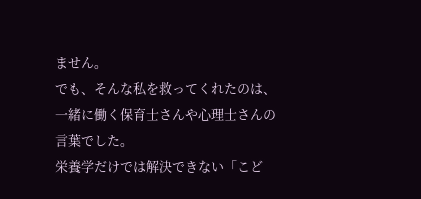ません。
でも、そんな私を救ってくれたのは、一緒に働く保育士さんや心理士さんの言葉でした。
栄養学だけでは解決できない「こど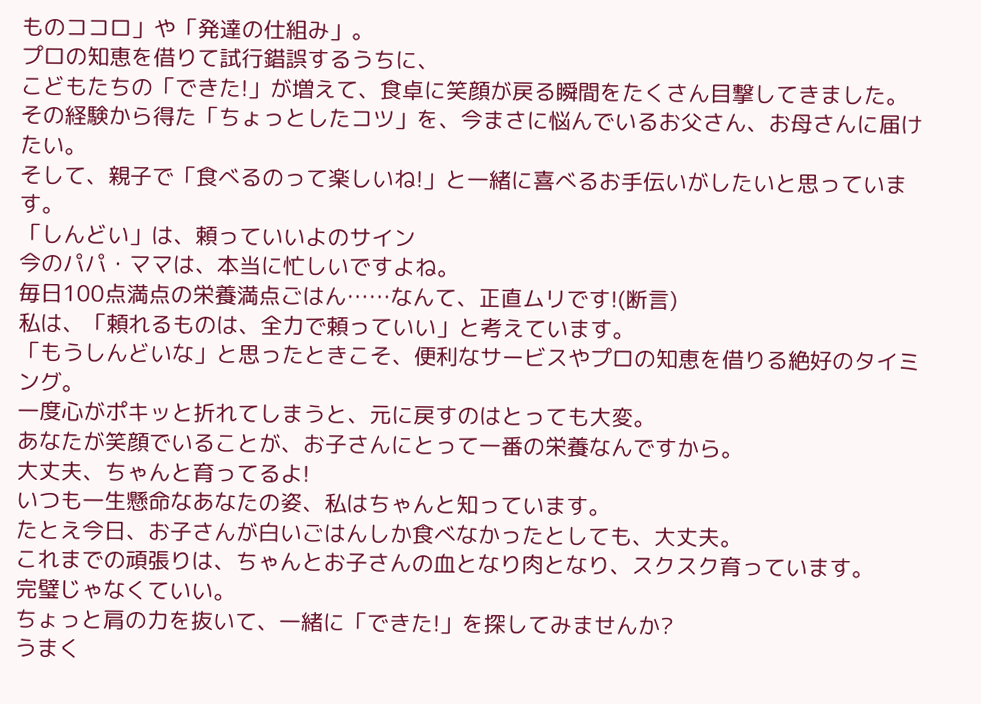ものココロ」や「発達の仕組み」。
プロの知恵を借りて試行錯誤するうちに、
こどもたちの「できた!」が増えて、食卓に笑顔が戻る瞬間をたくさん目撃してきました。
その経験から得た「ちょっとしたコツ」を、今まさに悩んでいるお父さん、お母さんに届けたい。
そして、親子で「食べるのって楽しいね!」と一緒に喜べるお手伝いがしたいと思っています。
「しんどい」は、頼っていいよのサイン
今のパパ・ママは、本当に忙しいですよね。
毎日100点満点の栄養満点ごはん……なんて、正直ムリです!(断言)
私は、「頼れるものは、全力で頼っていい」と考えています。
「もうしんどいな」と思ったときこそ、便利なサービスやプロの知恵を借りる絶好のタイミング。
一度心がポキッと折れてしまうと、元に戻すのはとっても大変。
あなたが笑顔でいることが、お子さんにとって一番の栄養なんですから。
大丈夫、ちゃんと育ってるよ!
いつも一生懸命なあなたの姿、私はちゃんと知っています。
たとえ今日、お子さんが白いごはんしか食べなかったとしても、大丈夫。
これまでの頑張りは、ちゃんとお子さんの血となり肉となり、スクスク育っています。
完璧じゃなくていい。
ちょっと肩の力を抜いて、一緒に「できた!」を探してみませんか?
うまく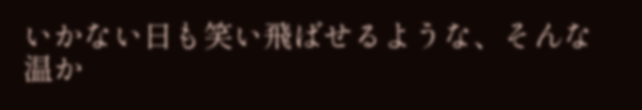いかない日も笑い飛ばせるような、そんな温か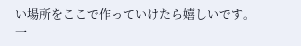い場所をここで作っていけたら嬉しいです。
一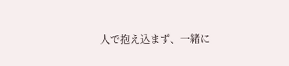人で抱え込まず、一緒に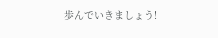歩んでいきましょう!